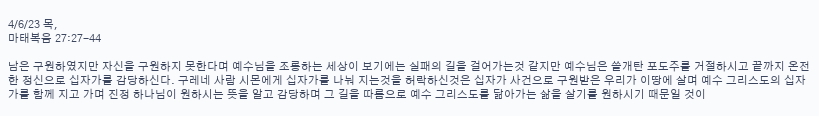4/6/23 목,
마태복음 27:27-44

남은 구원하였지만 자신을 구원하지 못한다며 예수님을 조롱하는 세상이 보기에는 실패의 길을 걸어가는것 같지만 예수님은 쓸개탄 포도주를 거절하시고 끝까지 온전한 정신으로 십자가를 감당하신다. 구레네 사람 시몬에게 십자가를 나눠 지는것을 허락하신것은 십자가 사건으로 구원받은 우리가 이땅에 살며 예수 그리스도의 십자가를 함께 지고 가며 진정 하나님이 원하시는 뜻을 알고 감당하며 그 길을 따름으로 예수 그리스도를 닮아가는 삶을 살기를 원하시기 때문일 것이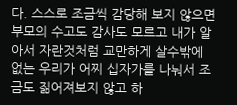다. 스스로 조금씩 감당해 보지 않으면 부모의 수고도 감사도 모르고 내가 알아서 자란것처럼 교만하게 살수밖에 없는 우리가 어찌 십자가를 나눠서 조금도 짊어져보지 않고 하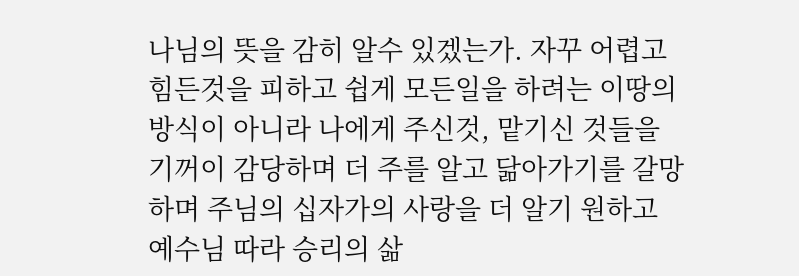나님의 뜻을 감히 알수 있겠는가. 자꾸 어렵고 힘든것을 피하고 쉽게 모든일을 하려는 이땅의 방식이 아니라 나에게 주신것, 맡기신 것들을 기꺼이 감당하며 더 주를 알고 닮아가기를 갈망하며 주님의 십자가의 사랑을 더 알기 원하고 예수님 따라 승리의 삶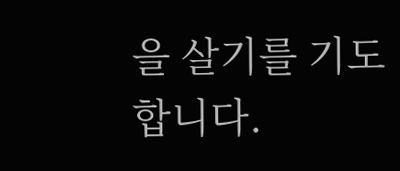을 살기를 기도합니다.